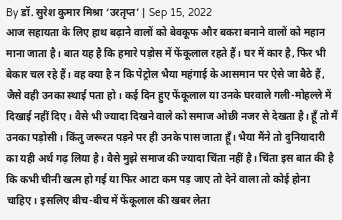By डॉ. सुरेश कुमार मिश्रा ‘उरतृप्त’ | Sep 15, 2022
आज सहायता के लिए हाथ बढ़ाने वालों को बेवकूफ और बकरा बनाने वालों को महान माना जाता है। बात यह है कि हमारे पड़ोस में फेंकूलाल रहते हैं। घर में कार है, फिर भी बेकार चल रहे हैं। वह क्या है न कि पेट्रोल भैया महंगाई के आसमान पर ऐसे जा बैठे हैं, जैसे वही उनका स्थाई पता हो। कई दिन हुए फेंकूलाल या उनके घरवाले गली-मोहल्ले में दिखाई नहीं दिए। वैसे भी ज्यादा दिखने वाले को समाज ओछी नजर से देखता है। हूँ तो मैं उनका पड़ोसी। किंतु जरूरत पड़ने पर ही उनके पास जाता हूँ। भैया मैंने तो दुनियादारी का यही अर्थ गढ़ लिया है। वैसे मुझे समाज की ज्यादा चिंता नहीं है। चिंता इस बात की है कि कभी चीनी खत्म हो गई या फिर आटा कम पड़ जाए तो देने वाला तो कोई होना चाहिए। इसलिए बीच-बीच में फेंकूलाल की खबर लेता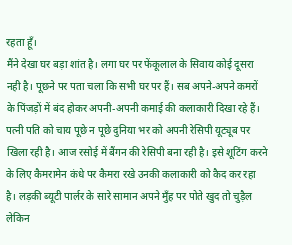रहता हूँ।
मैंने देखा घर बड़ा शांत है। लगा घर पर फेंकूलाल के सिवाय कोई दूसरा नही है। पूछने पर पता चला कि सभी घर पर हैं। सब अपने-अपने कमरों के पिंजड़ों में बंद होकर अपनी-अपनी कमाई की कलाकारी दिखा रहे हैं। पत्नी पति को चाय पूछे न पूछे दुनिया भर को अपनी रेसिपी यूट्यूब पर खिला रही है। आज रसोई में बैंगन की रेसिपी बना रही है। इसे शूटिंग करने के लिए कैमरामेन कंधे पर कैमरा रखे उनकी कलाकारी को कैद कर रहा है। लड़की ब्यूटी पार्लर के सारे सामान अपने मुँह पर पोते खुद तो चुड़ैल लेकिन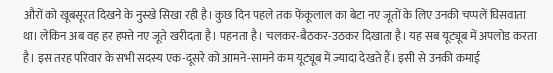औरों को खूबसूरत दिखने के नुस्खे सिखा रही है। कुछ दिन पहले तक फेंकूलाल का बेटा नए जूतों के लिए उनकी चप्पलें घिसवाता था। लेकिन अब वह हर हफ्ते नए जूते खरीदता है। पहनता है। चलकर-बैठकर-उठकर दिखाता है। यह सब यूट्यूब में अपलोड करता है। इस तरह परिवार के सभी सदस्य एक-दूसरे को आमने-सामने कम यूट्यूब में ज्यादा देखते हैं। इसी से उनकी कमाई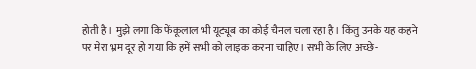होती है। मुझे लगा कि फेंकूलाल भी यूट्यूब का कोई चैनल चला रहा है। किंतु उनके यह कहने पर मेरा भ्रम दूर हो गया कि हमें सभी को लाइक करना चाहिए। सभी के लिए अच्छे-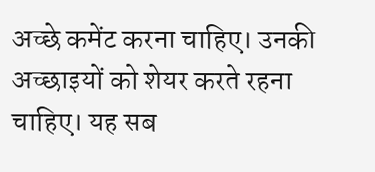अच्छे कमेंट करना चाहिए। उनकी अच्छाइयों को शेयर करते रहना चाहिए। यह सब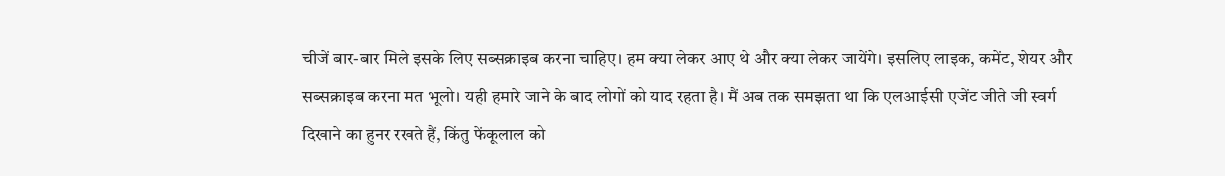चीजें बार-बार मिले इसके लिए सब्सक्राइब करना चाहिए। हम क्या लेकर आए थे और क्या लेकर जायेंगे। इसलिए लाइक, कमेंट, शेयर और सब्सक्राइब करना मत भूलो। यही हमारे जाने के बाद लोगों को याद रहता है। मैं अब तक समझता था कि एलआईसी एजेंट जीते जी स्वर्ग दिखाने का हुनर रखते हैं, किंतु फेंकूलाल को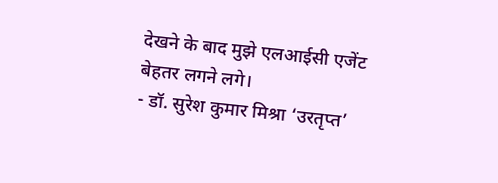देखने के बाद मुझे एलआईसी एजेंट बेहतर लगने लगे।
- डॉ. सुरेश कुमार मिश्रा ‘उरतृप्त’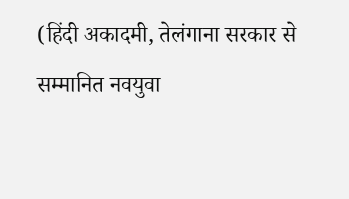(हिंदी अकादमी, तेलंगाना सरकार से सम्मानित नवयुवा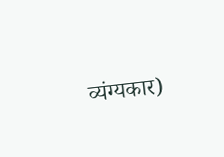व्यंग्यकार)